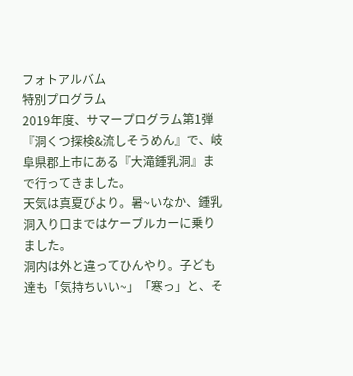フォトアルバム
特別プログラム
2019年度、サマープログラム第1弾『洞くつ探検&流しそうめん』で、岐阜県郡上市にある『大滝鍾乳洞』まで行ってきました。
天気は真夏びより。暑~いなか、鍾乳洞入り口まではケーブルカーに乗りました。
洞内は外と違ってひんやり。子ども達も「気持ちいい~」「寒っ」と、そ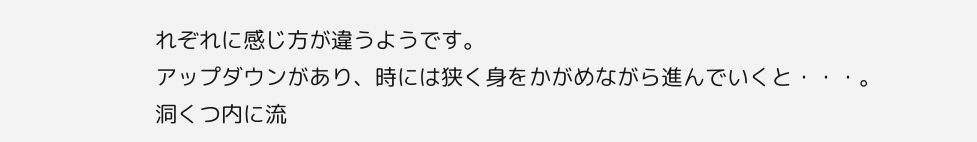れぞれに感じ方が違うようです。
アップダウンがあり、時には狭く身をかがめながら進んでいくと・・・。
洞くつ内に流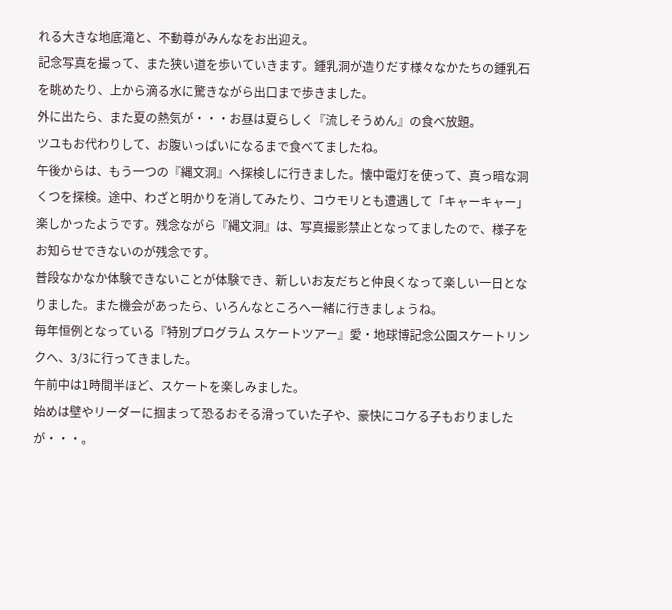れる大きな地底滝と、不動尊がみんなをお出迎え。
記念写真を撮って、また狭い道を歩いていきます。鍾乳洞が造りだす様々なかたちの鍾乳石を眺めたり、上から滴る水に驚きながら出口まで歩きました。
外に出たら、また夏の熱気が・・・お昼は夏らしく『流しそうめん』の食べ放題。
ツユもお代わりして、お腹いっぱいになるまで食べてましたね。
午後からは、もう一つの『縄文洞』へ探検しに行きました。懐中電灯を使って、真っ暗な洞くつを探検。途中、わざと明かりを消してみたり、コウモリとも遭遇して「キャーキャー」楽しかったようです。残念ながら『縄文洞』は、写真撮影禁止となってましたので、様子をお知らせできないのが残念です。
普段なかなか体験できないことが体験でき、新しいお友だちと仲良くなって楽しい一日となりました。また機会があったら、いろんなところへ一緒に行きましょうね。
毎年恒例となっている『特別プログラム スケートツアー』愛・地球博記念公園スケートリンクへ、3/3に行ってきました。
午前中は1時間半ほど、スケートを楽しみました。
始めは壁やリーダーに掴まって恐るおそる滑っていた子や、豪快にコケる子もおりましたが・・・。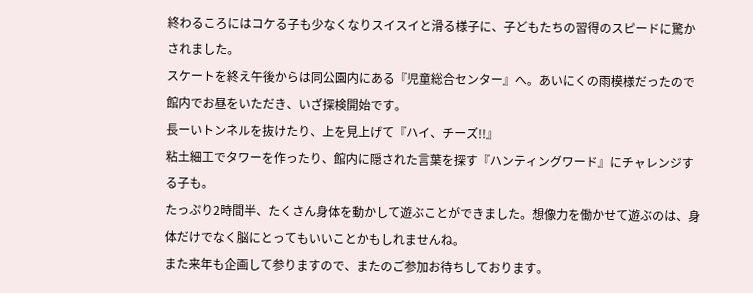終わるころにはコケる子も少なくなりスイスイと滑る様子に、子どもたちの習得のスピードに驚かされました。
スケートを終え午後からは同公園内にある『児童総合センター』へ。あいにくの雨模様だったので館内でお昼をいただき、いざ探検開始です。
長ーいトンネルを抜けたり、上を見上げて『ハイ、チーズ!!』
粘土細工でタワーを作ったり、館内に隠された言葉を探す『ハンティングワード』にチャレンジする子も。
たっぷり2時間半、たくさん身体を動かして遊ぶことができました。想像力を働かせて遊ぶのは、身体だけでなく脳にとってもいいことかもしれませんね。
また来年も企画して参りますので、またのご参加お待ちしております。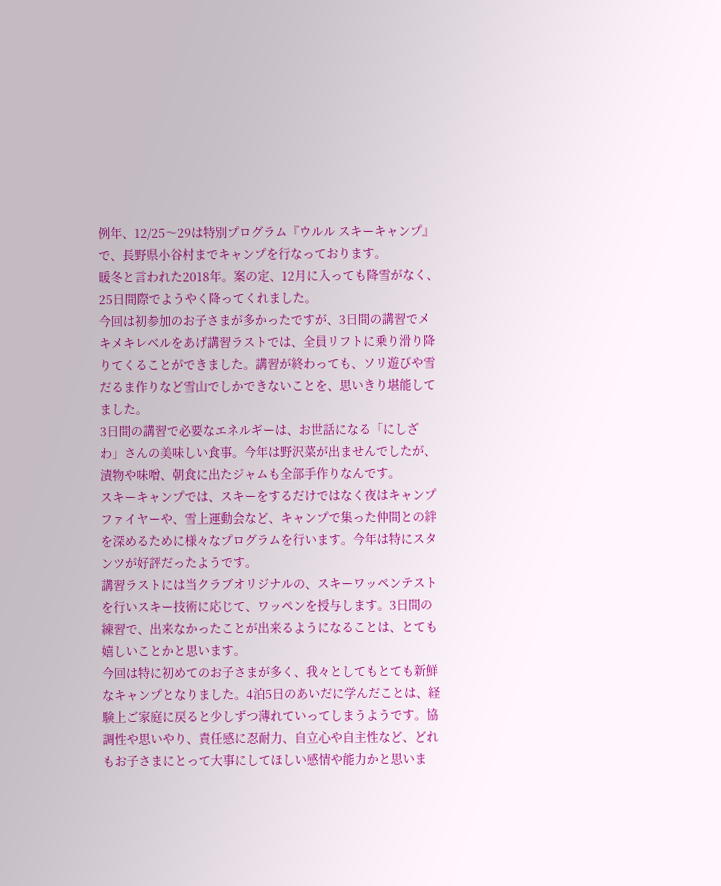例年、12/25〜29は特別プログラム『ウルル スキーキャンプ』で、長野県小谷村までキャンプを行なっております。
暖冬と言われた2018年。案の定、12月に入っても降雪がなく、25日間際でようやく降ってくれました。
今回は初参加のお子さまが多かったですが、3日間の講習でメキメキレベルをあげ講習ラストでは、全員リフトに乗り滑り降りてくることができました。講習が終わっても、ソリ遊びや雪だるま作りなど雪山でしかできないことを、思いきり堪能してました。
3日間の講習で必要なエネルギーは、お世話になる「にしざわ」さんの美味しい食事。今年は野沢菜が出ませんでしたが、漬物や味噌、朝食に出たジャムも全部手作りなんです。
スキーキャンプでは、スキーをするだけではなく夜はキャンプファイヤーや、雪上運動会など、キャンプで集った仲間との絆を深めるために様々なプログラムを行います。今年は特にスタンツが好評だったようです。
講習ラストには当クラブオリジナルの、スキーワッペンテストを行いスキー技術に応じて、ワッペンを授与します。3日間の練習で、出来なかったことが出来るようになることは、とても嬉しいことかと思います。
今回は特に初めてのお子さまが多く、我々としてもとても新鮮なキャンプとなりました。4泊5日のあいだに学んだことは、経験上ご家庭に戻ると少しずつ薄れていってしまうようです。協調性や思いやり、責任感に忍耐力、自立心や自主性など、どれもお子さまにとって大事にしてほしい感情や能力かと思いま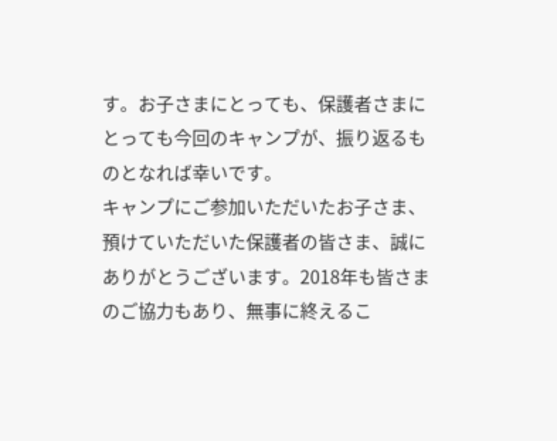す。お子さまにとっても、保護者さまにとっても今回のキャンプが、振り返るものとなれば幸いです。
キャンプにご参加いただいたお子さま、預けていただいた保護者の皆さま、誠にありがとうございます。2018年も皆さまのご協力もあり、無事に終えるこ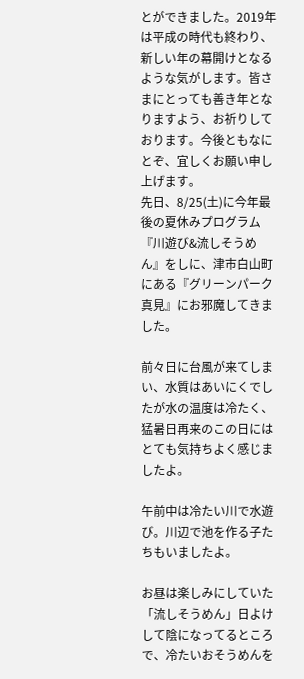とができました。2019年は平成の時代も終わり、新しい年の幕開けとなるような気がします。皆さまにとっても善き年となりますよう、お祈りしております。今後ともなにとぞ、宜しくお願い申し上げます。
先日、8/25(土)に今年最後の夏休みプログラム『川遊び&流しそうめん』をしに、津市白山町にある『グリーンパーク真見』にお邪魔してきました。

前々日に台風が来てしまい、水質はあいにくでしたが水の温度は冷たく、猛暑日再来のこの日にはとても気持ちよく感じましたよ。

午前中は冷たい川で水遊び。川辺で池を作る子たちもいましたよ。

お昼は楽しみにしていた「流しそうめん」日よけして陰になってるところで、冷たいおそうめんを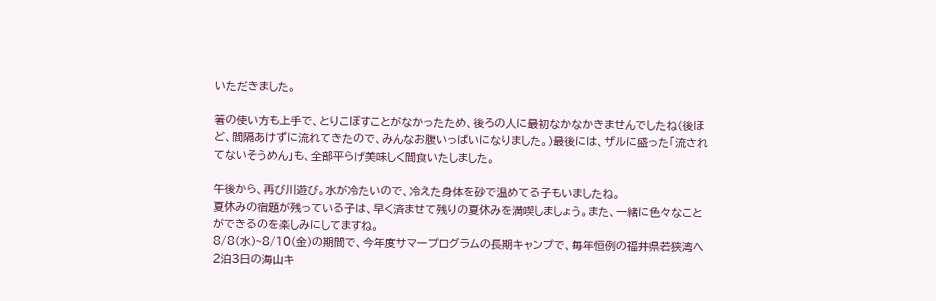いただきました。

箸の使い方も上手で、とりこぼすことがなかったため、後ろの人に最初なかなかきませんでしたね(後ほど、間隔あけずに流れてきたので、みんなお腹いっぱいになりました。)最後には、ザルに盛った「流されてないそうめん」も、全部平らげ美味しく間食いたしました。

午後から、再び川遊び。水が冷たいので、冷えた身体を砂で温めてる子もいましたね。
夏休みの宿題が残っている子は、早く済ませて残りの夏休みを満喫しましょう。また、一緒に色々なことができるのを楽しみにしてますね。
8/8(水)~8/10(金)の期間で、今年度サマープログラムの長期キャンプで、毎年恒例の福井県若狭湾へ2泊3日の海山キ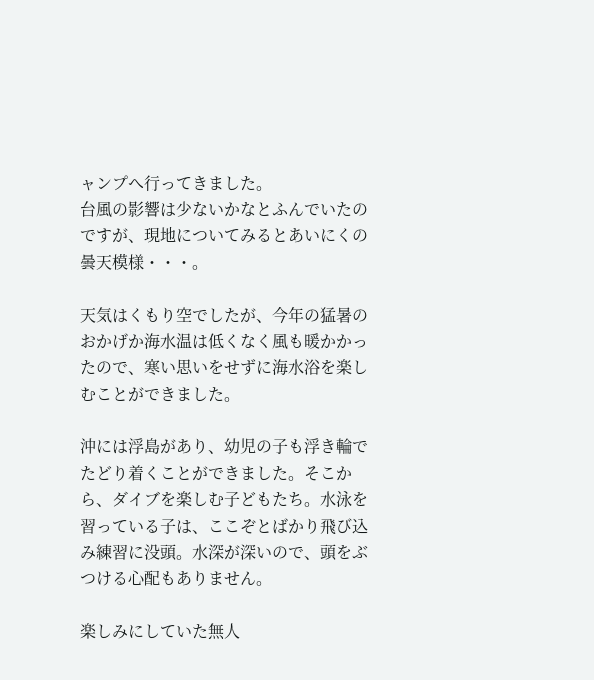ャンプへ行ってきました。
台風の影響は少ないかなとふんでいたのですが、現地についてみるとあいにくの曇天模様・・・。

天気はくもり空でしたが、今年の猛暑のおかげか海水温は低くなく風も暖かかったので、寒い思いをせずに海水浴を楽しむことができました。

沖には浮島があり、幼児の子も浮き輪でたどり着くことができました。そこから、ダイブを楽しむ子どもたち。水泳を習っている子は、ここぞとばかり飛び込み練習に没頭。水深が深いので、頭をぶつける心配もありません。

楽しみにしていた無人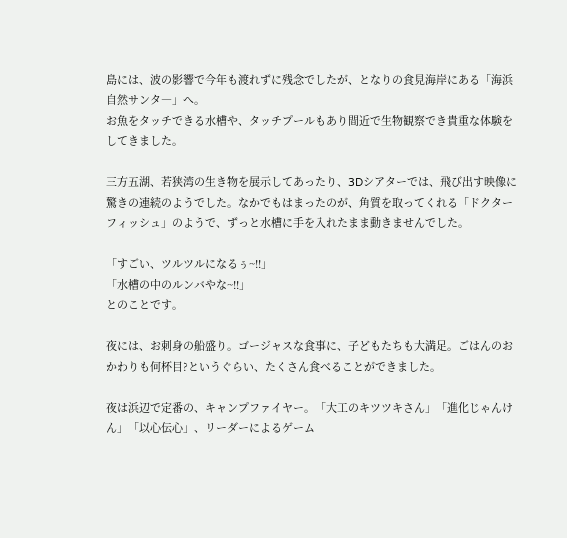島には、波の影響で今年も渡れずに残念でしたが、となりの食見海岸にある「海浜自然サンタ―」へ。
お魚をタッチできる水槽や、タッチプールもあり間近で生物観察でき貴重な体験をしてきました。

三方五湖、若狭湾の生き物を展示してあったり、3Dシアターでは、飛び出す映像に驚きの連続のようでした。なかでもはまったのが、角質を取ってくれる「ドクターフィッシュ」のようで、ずっと水槽に手を入れたまま動きませんでした。

「すごい、ツルツルになるぅ~!!」
「水槽の中のルンバやな~!!」
とのことです。

夜には、お刺身の船盛り。ゴージャスな食事に、子どもたちも大満足。ごはんのおかわりも何杯目?というぐらい、たくさん食べることができました。

夜は浜辺で定番の、キャンプファイヤー。「大工のキツツキさん」「進化じゃんけん」「以心伝心」、リーダーによるゲーム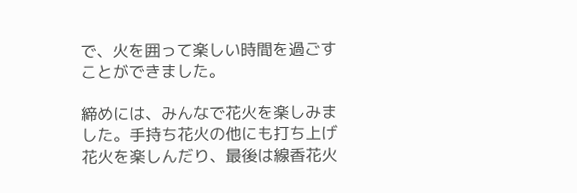で、火を囲って楽しい時間を過ごすことができました。

締めには、みんなで花火を楽しみました。手持ち花火の他にも打ち上げ花火を楽しんだり、最後は線香花火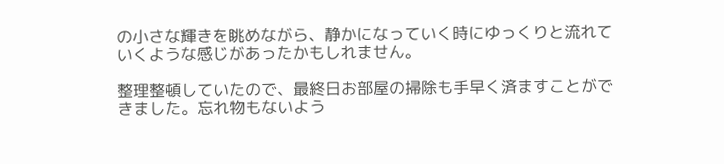の小さな輝きを眺めながら、静かになっていく時にゆっくりと流れていくような感じがあったかもしれません。

整理整頓していたので、最終日お部屋の掃除も手早く済ますことができました。忘れ物もないよう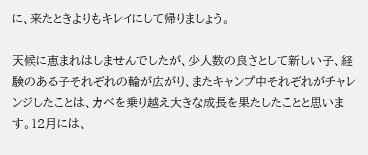に、来たときよりもキレイにして帰りましょう。

天候に恵まれはしませんでしたが、少人数の良さとして新しい子、経験のある子それぞれの輪が広がり、またキャンプ中それぞれがチャレンジしたことは、カベを乗り越え大きな成長を果たしたことと思います。12月には、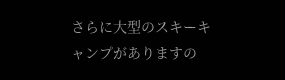さらに大型のスキーキャンプがありますの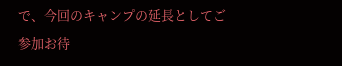で、今回のキャンプの延長としてご参加お待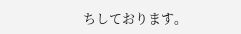ちしております。